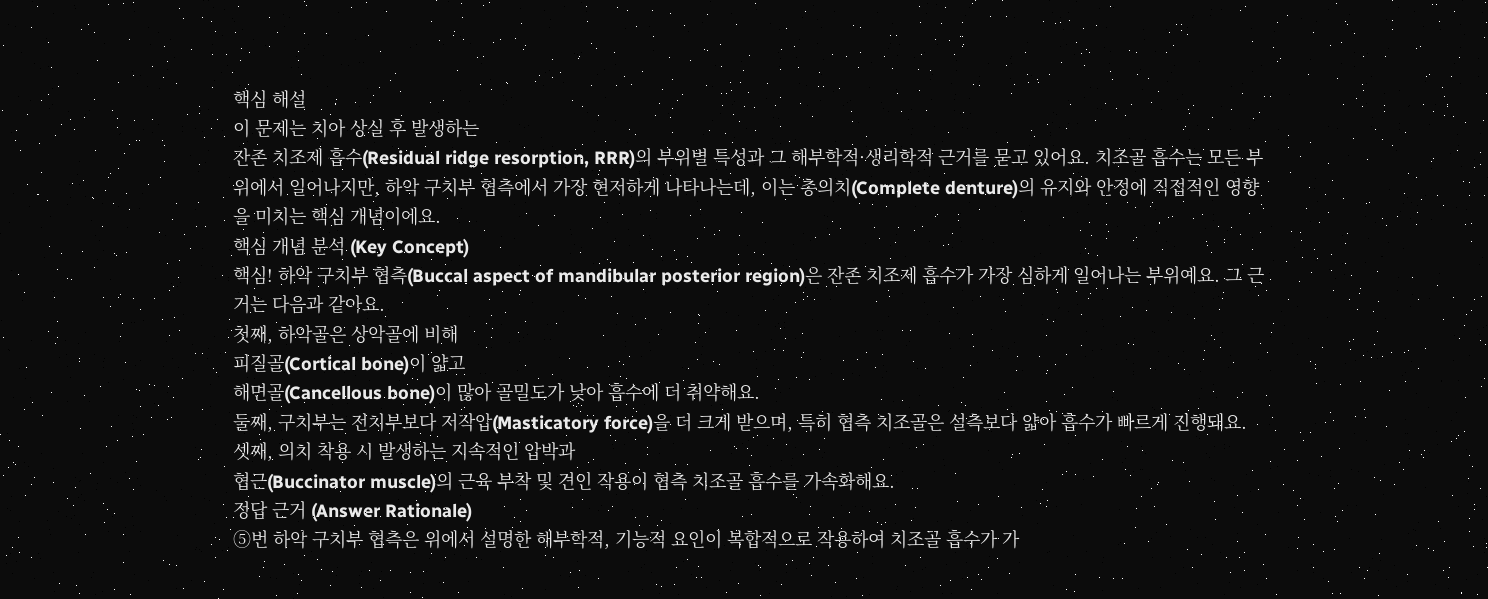핵심 해설
이 문제는 치아 상실 후 발생하는
잔존 치조제 흡수(Residual ridge resorption, RRR)의 부위별 특성과 그 해부학적·생리학적 근거를 묻고 있어요. 치조골 흡수는 모든 부위에서 일어나지만, 하악 구치부 협측에서 가장 현저하게 나타나는데, 이는 총의치(Complete denture)의 유지와 안정에 직접적인 영향을 미치는 핵심 개념이에요.
핵심 개념 분석 (Key Concept)
핵심! 하악 구치부 협측(Buccal aspect of mandibular posterior region)은 잔존 치조제 흡수가 가장 심하게 일어나는 부위예요. 그 근거는 다음과 같아요.
첫째, 하악골은 상악골에 비해
피질골(Cortical bone)이 얇고
해면골(Cancellous bone)이 많아 골밀도가 낮아 흡수에 더 취약해요.
둘째, 구치부는 전치부보다 저작압(Masticatory force)을 더 크게 받으며, 특히 협측 치조골은 설측보다 얇아 흡수가 빠르게 진행돼요.
셋째, 의치 착용 시 발생하는 지속적인 압박과
협근(Buccinator muscle)의 근육 부착 및 견인 작용이 협측 치조골 흡수를 가속화해요.
정답 근거 (Answer Rationale)
⑤번 하악 구치부 협측은 위에서 설명한 해부학적, 기능적 요인이 복합적으로 작용하여 치조골 흡수가 가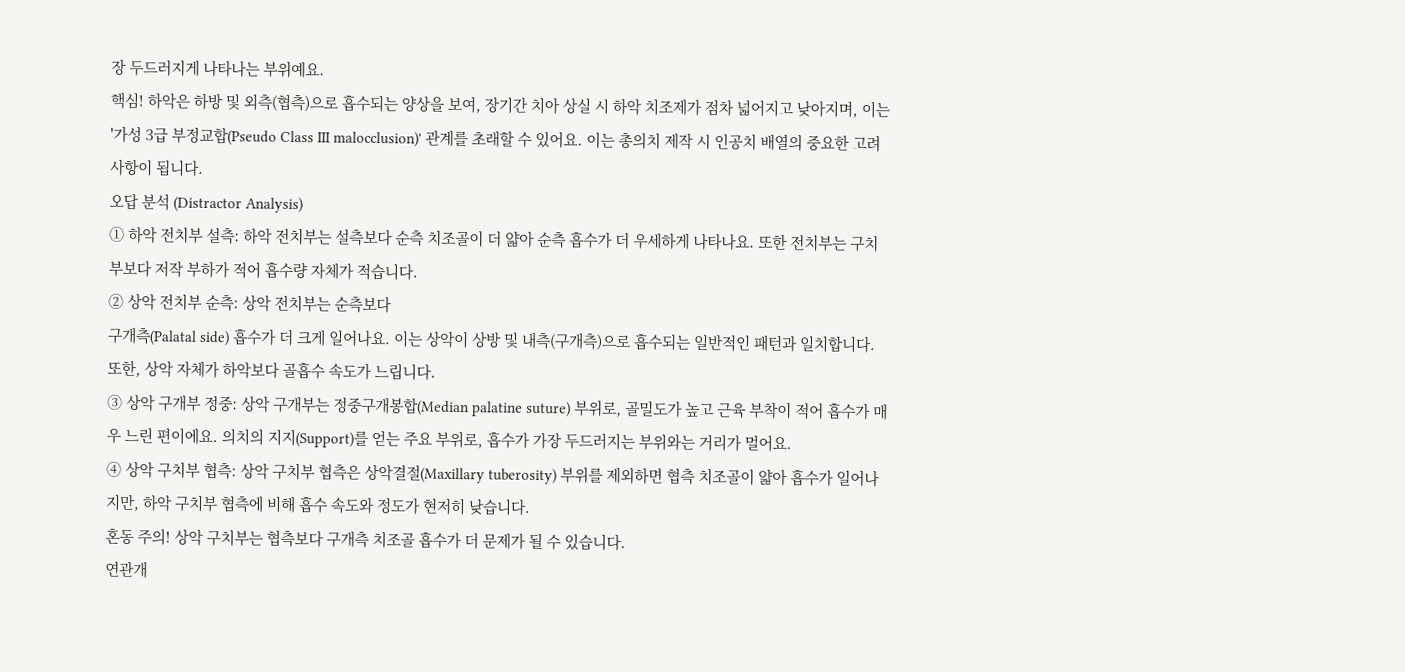장 두드러지게 나타나는 부위예요.
핵심! 하악은 하방 및 외측(협측)으로 흡수되는 양상을 보여, 장기간 치아 상실 시 하악 치조제가 점차 넓어지고 낮아지며, 이는 '가성 3급 부정교합(Pseudo Class III malocclusion)' 관계를 초래할 수 있어요. 이는 총의치 제작 시 인공치 배열의 중요한 고려사항이 됩니다.
오답 분석 (Distractor Analysis)
① 하악 전치부 설측: 하악 전치부는 설측보다 순측 치조골이 더 얇아 순측 흡수가 더 우세하게 나타나요. 또한 전치부는 구치부보다 저작 부하가 적어 흡수량 자체가 적습니다.
② 상악 전치부 순측: 상악 전치부는 순측보다
구개측(Palatal side) 흡수가 더 크게 일어나요. 이는 상악이 상방 및 내측(구개측)으로 흡수되는 일반적인 패턴과 일치합니다. 또한, 상악 자체가 하악보다 골흡수 속도가 느립니다.
③ 상악 구개부 정중: 상악 구개부는 정중구개봉합(Median palatine suture) 부위로, 골밀도가 높고 근육 부착이 적어 흡수가 매우 느린 편이에요. 의치의 지지(Support)를 얻는 주요 부위로, 흡수가 가장 두드러지는 부위와는 거리가 멀어요.
④ 상악 구치부 협측: 상악 구치부 협측은 상악결절(Maxillary tuberosity) 부위를 제외하면 협측 치조골이 얇아 흡수가 일어나지만, 하악 구치부 협측에 비해 흡수 속도와 정도가 현저히 낮습니다.
혼동 주의! 상악 구치부는 협측보다 구개측 치조골 흡수가 더 문제가 될 수 있습니다.
연관개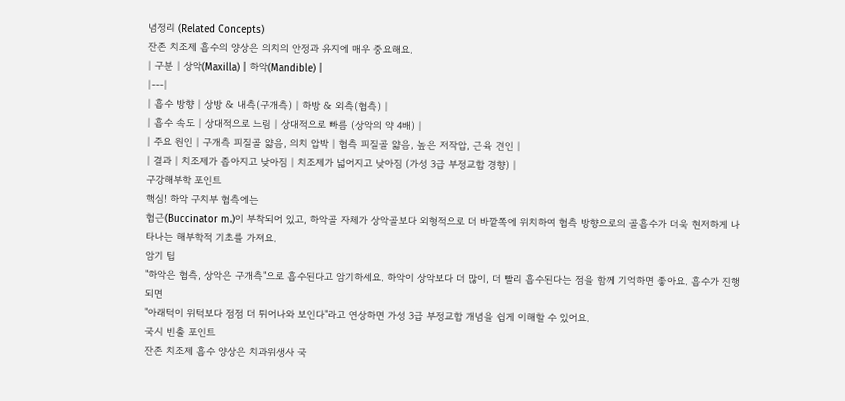념정리 (Related Concepts)
잔존 치조제 흡수의 양상은 의치의 안정과 유지에 매우 중요해요.
| 구분 | 상악(Maxilla) | 하악(Mandible) |
|---|
| 흡수 방향 | 상방 & 내측(구개측) | 하방 & 외측(협측) |
| 흡수 속도 | 상대적으로 느림 | 상대적으로 빠름 (상악의 약 4배) |
| 주요 원인 | 구개측 피질골 얇음, 의치 압박 | 협측 피질골 얇음, 높은 저작압, 근육 견인 |
| 결과 | 치조제가 좁아지고 낮아짐 | 치조제가 넓어지고 낮아짐 (가성 3급 부정교합 경향) |
구강해부학 포인트
핵심! 하악 구치부 협측에는
협근(Buccinator m.)이 부착되어 있고, 하악골 자체가 상악골보다 외형적으로 더 바깥쪽에 위치하여 협측 방향으로의 골흡수가 더욱 현저하게 나타나는 해부학적 기초를 가져요.
암기 팁
"하악은 협측, 상악은 구개측"으로 흡수된다고 암기하세요. 하악이 상악보다 더 많이, 더 빨리 흡수된다는 점을 함께 기억하면 좋아요. 흡수가 진행되면
"아래턱이 위턱보다 점점 더 튀어나와 보인다"라고 연상하면 가성 3급 부정교합 개념을 쉽게 이해할 수 있어요.
국시 빈출 포인트
잔존 치조제 흡수 양상은 치과위생사 국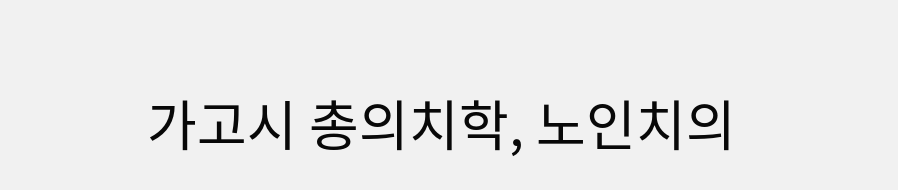가고시 총의치학, 노인치의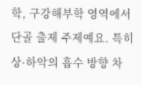학, 구강해부학 영역에서 단골 출제 주제예요. 특히 상·하악의 흡수 방향 차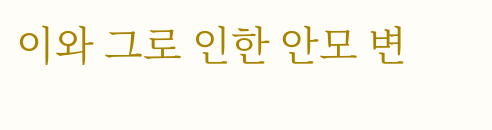이와 그로 인한 안모 변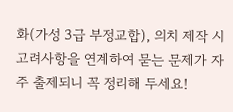화(가성 3급 부정교합), 의치 제작 시 고려사항을 연계하여 묻는 문제가 자주 출제되니 꼭 정리해 두세요!